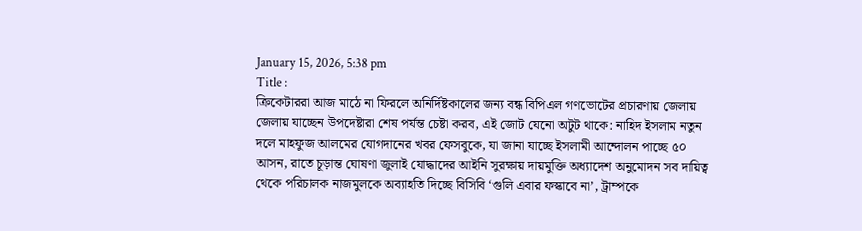January 15, 2026, 5:38 pm
Title :
ক্রিকেটাররা আজ মাঠে না ফিরলে অনির্দিষ্টকালের জন্য বন্ধ বিপিএল গণভোটের প্রচারণায় জেলায় জেলায় যাচ্ছেন উপদেষ্টারা শেষ পর্যন্ত চেষ্টা করব, এই জোট যেনো অটুট থাকে: নাহিদ ইসলাম নতুন দলে মাহফুজ আলমের যোগদানের খবর ফেসবুকে, যা জানা যাচ্ছে ইসলামী আন্দোলন পাচ্ছে ৫০ আসন, রাতে চূড়ান্ত ঘোষণা জুলাই যোদ্ধাদের আইনি সুরক্ষায় দায়মুক্তি অধ্যাদেশ অনুমোদন সব দায়িত্ব থেকে পরিচালক নাজমুলকে অব্যাহতি দিচ্ছে বিসিবি ‘গুলি এবার ফস্কাবে না’, ট্রাম্পকে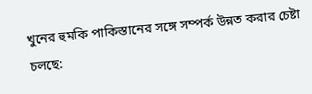খুনের হুমকি পাকিস্তানের সঙ্গে সম্পর্ক উন্নত করার চেষ্টা চলছে: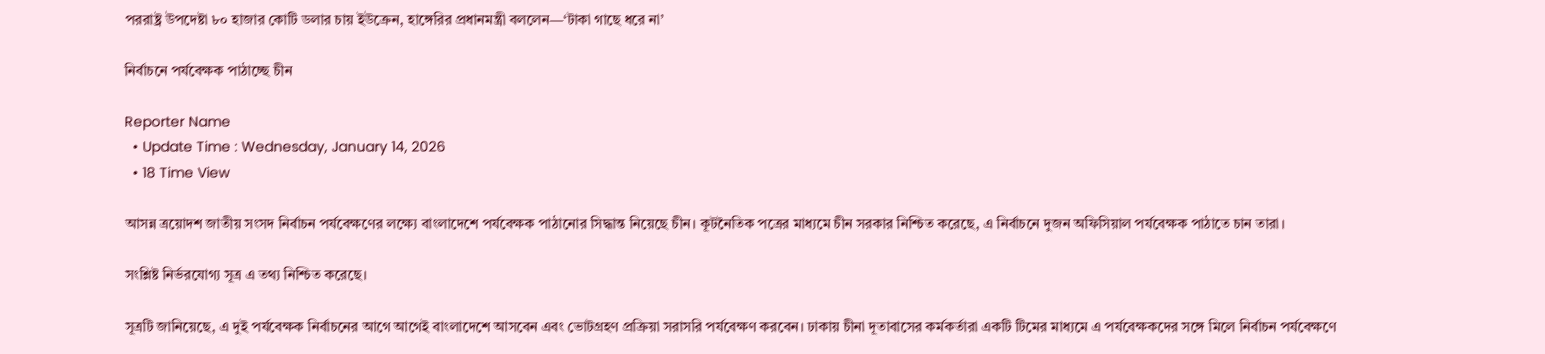পররাষ্ট্র উপদেষ্টা ৮০ হাজার কোটি ডলার চায় ইউক্রেন, হাঙ্গেরির প্রধানমন্ত্রী বললেন—‘টাকা গাছে ধরে না’

নির্বাচনে পর্যবেক্ষক পাঠাচ্ছে চীন

Reporter Name
  • Update Time : Wednesday, January 14, 2026
  • 18 Time View

আসন্ন ত্রয়োদশ জাতীয় সংসদ নির্বাচন পর্যবেক্ষণের লক্ষ্যে বাংলাদেশে পর্যবেক্ষক পাঠানোর সিদ্ধান্ত নিয়েছে চীন। কূটনৈতিক পত্রের মাধ্যমে চীন সরকার নিশ্চিত করেছে, এ নির্বাচনে দুজন অফিসিয়াল পর্যবেক্ষক পাঠাতে চান তারা।

সংশ্লিষ্ট নির্ভরযোগ্য সূত্র এ তথ্য নিশ্চিত করেছে।

সূত্রটি জানিয়েছে, এ দুই পর্যবেক্ষক নির্বাচনের আগে আগেই বাংলাদেশে আসবেন এবং ভোটগ্রহণ প্রক্রিয়া সরাসরি পর্যবেক্ষণ করবেন। ঢাকায় চীনা দূতাবাসের কর্মকর্তারা একটি টিমের মাধ্যমে এ পর্যবেক্ষকদের সঙ্গে মিলে নির্বাচন পর্যবেক্ষণে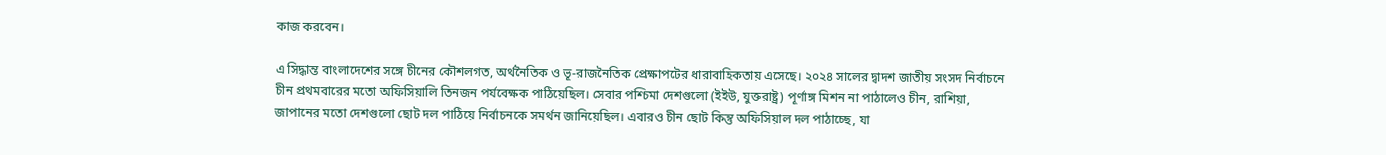কাজ করবেন।

এ সিদ্ধান্ত বাংলাদেশের সঙ্গে চীনের কৌশলগত, অর্থনৈতিক ও ভূ-রাজনৈতিক প্রেক্ষাপটের ধারাবাহিকতায় এসেছে। ২০২৪ সালের দ্বাদশ জাতীয় সংসদ নির্বাচনে চীন প্রথমবারের মতো অফিসিয়ালি তিনজন পর্যবেক্ষক পাঠিয়েছিল। সেবার পশ্চিমা দেশগুলো (ইইউ, যুক্তরাষ্ট্র) পূর্ণাঙ্গ মিশন না পাঠালেও চীন, রাশিয়া, জাপানের মতো দেশগুলো ছোট দল পাঠিয়ে নির্বাচনকে সমর্থন জানিয়েছিল। এবারও চীন ছোট কিন্তু অফিসিয়াল দল পাঠাচ্ছে, যা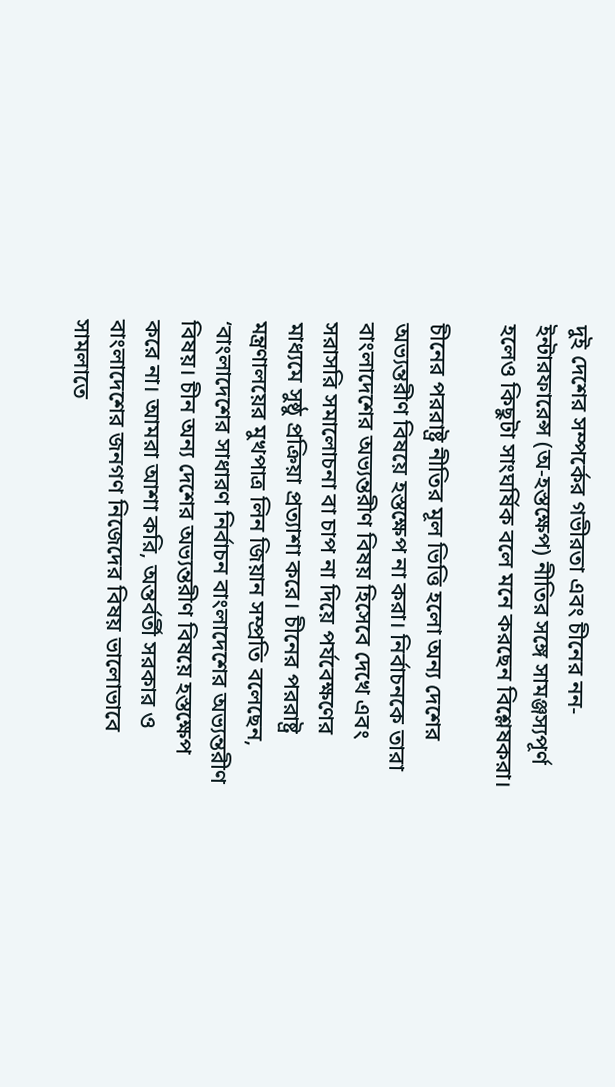দুই দেশের সম্পর্কের গভীরতা এবং চীনের নন-ইন্টারফারেন্স (অ-হস্তক্ষেপ) নীতির সঙ্গে সামঞ্জস্যপূর্ণ হলেও কিছুটা সাংঘর্ষিক বলে মনে করছেন বিশ্লেষকরা।

চীনের পররাষ্ট্র নীতির মূল ভিত্তি হলো অন্য দেশের অভ্যন্তরীণ বিষয়ে হস্তক্ষেপ না করা। নির্বাচনকে তারা বাংলাদেশের অভ্যন্তরীণ বিষয় হিসেবে দেখে এবং সরাসরি সমালোচনা বা চাপ না দিয়ে পর্যবেক্ষণের মাধ্যমে সুষ্ঠু প্রক্রিয়া প্রত্যাশা করে। চীনের পররাষ্ট্র মন্ত্রণালয়ের মুখপাত্র লিন জিয়ান সম্প্রতি বলেছেন, ‘বাংলাদেশের সাধারণ নির্বাচন বাংলাদেশের অভ্যন্তরীণ বিষয়। চীন অন্য দেশের অভ্যন্তরীণ বিষয়ে হস্তক্ষেপ করে না। আমরা আশা করি, অন্তর্বর্তী সরকার ও বাংলাদেশের জনগণ নিজেদের বিষয় ভালোভাবে সামলাতে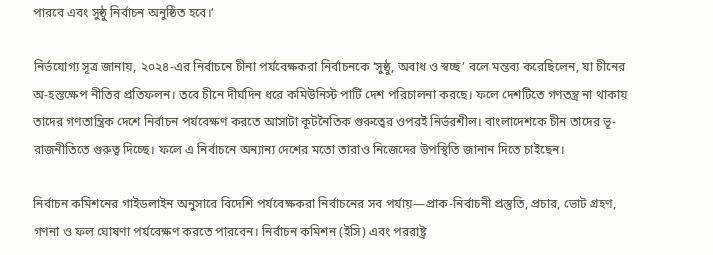পারবে এবং সুষ্ঠু নির্বাচন অনুষ্ঠিত হবে।’

নির্ভযোগ্য সূত্র জানায়, ২০২৪-এর নির্বাচনে চীনা পর্যবেক্ষকরা নির্বাচনকে ‘সুষ্ঠু, অবাধ ও স্বচ্ছ’ বলে মন্তব্য করেছিলেন, যা চীনের অ-হস্তক্ষেপ নীতির প্রতিফলন। তবে চীনে দীর্ঘদিন ধরে কমিউনিস্ট পার্টি দেশ পরিচালনা করছে। ফলে দেশটিতে গণতন্ত্র না থাকায় তাদের গণতান্ত্রিক দেশে নির্বাচন পর্যবেক্ষণ করতে আসাটা কূটনৈতিক গুরুত্বের ওপরই নির্ভরশীল। বাংলাদেশকে চীন তাদের ভূ-রাজনীতিতে গুরুত্ব দিচ্ছে। ফলে এ নির্বাচনে অন্যান্য দেশের মতো তারাও নিজেদের উপস্থিতি জানান দিতে চাইছেন।

নির্বাচন কমিশনের গাইডলাইন অনুসারে বিদেশি পর্যবেক্ষকরা নির্বাচনের সব পর্যায়—প্রাক-নির্বাচনী প্রস্তুতি, প্রচার, ভোট গ্রহণ, গণনা ও ফল ঘোষণা পর্যবেক্ষণ করতে পারবেন। নির্বাচন কমিশন (ইসি) এবং পররাষ্ট্র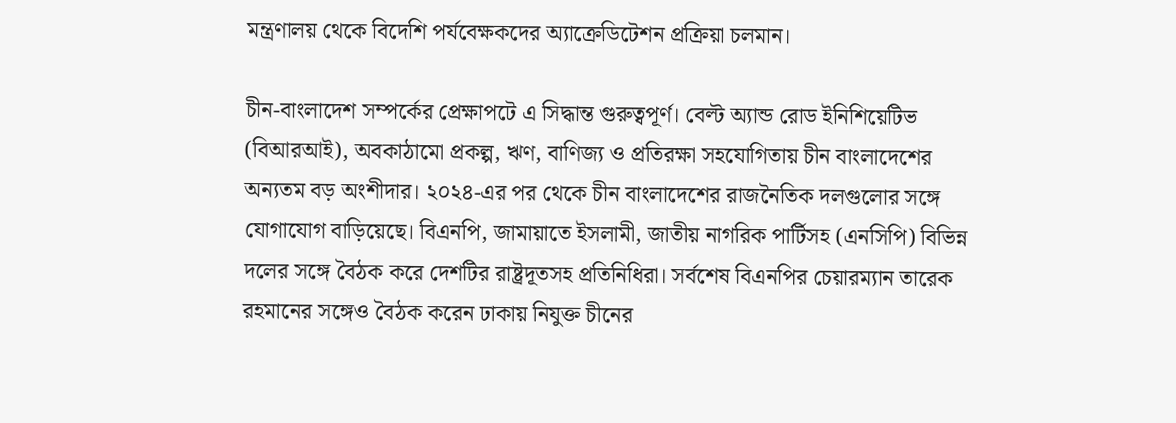মন্ত্রণালয় থেকে বিদেশি পর্যবেক্ষকদের অ্যাক্রেডিটেশন প্রক্রিয়া চলমান।

চীন-বাংলাদেশ সম্পর্কের প্রেক্ষাপটে এ সিদ্ধান্ত গুরুত্বপূর্ণ। বেল্ট অ্যান্ড রোড ইনিশিয়েটিভ (বিআরআই), অবকাঠামো প্রকল্প, ঋণ, বাণিজ্য ও প্রতিরক্ষা সহযোগিতায় চীন বাংলাদেশের অন্যতম বড় অংশীদার। ২০২৪-এর পর থেকে চীন বাংলাদেশের রাজনৈতিক দলগুলোর সঙ্গে যোগাযোগ বাড়িয়েছে। বিএনপি, জামায়াতে ইসলামী, জাতীয় নাগরিক পার্টিসহ (এনসিপি) বিভিন্ন দলের সঙ্গে বৈঠক করে দেশটির রাষ্ট্রদূতসহ প্রতিনিধিরা। সর্বশেষ বিএনপির চেয়ারম্যান তারেক রহমানের সঙ্গেও বৈঠক করেন ঢাকায় নিযুক্ত চীনের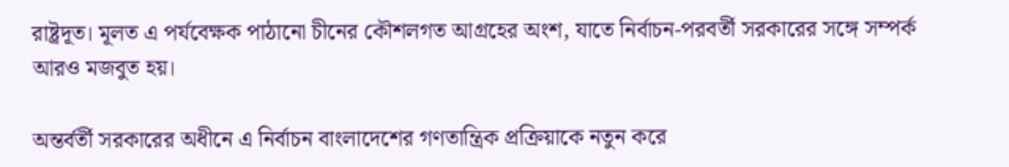রাষ্ট্রদূত। মূলত এ পর্যবেক্ষক পাঠানো চীনের কৌশলগত আগ্রহের অংশ, যাতে নির্বাচন-পরবর্তী সরকারের সঙ্গে সম্পর্ক আরও মজবুত হয়।

অন্তর্বর্তী সরকারের অধীনে এ নির্বাচন বাংলাদেশের গণতান্ত্রিক প্রক্রিয়াকে নতুন করে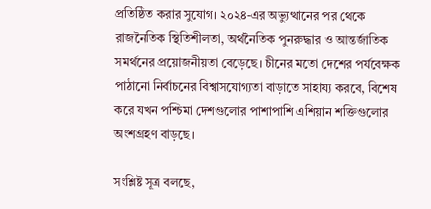প্রতিষ্ঠিত করার সুযোগ। ২০২৪-এর অভ্যুত্থানের পর থেকে রাজনৈতিক স্থিতিশীলতা, অর্থনৈতিক পুনরুদ্ধার ও আন্তর্জাতিক সমর্থনের প্রয়োজনীয়তা বেড়েছে। চীনের মতো দেশের পর্যবেক্ষক পাঠানো নির্বাচনের বিশ্বাসযোগ্যতা বাড়াতে সাহায্য করবে, বিশেষ করে যখন পশ্চিমা দেশগুলোর পাশাপাশি এশিয়ান শক্তিগুলোর অংশগ্রহণ বাড়ছে।

সংশ্লিষ্ট সূত্র বলছে,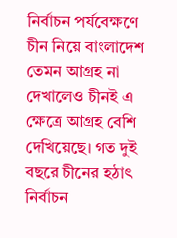নির্বাচন পর্যবেক্ষণে চীন নিয়ে বাংলাদেশ তেমন আগ্রহ না দেখালেও চীনই এ ক্ষেত্রে আগ্রহ বেশি দেখিয়েছে। গত দুই বছরে চীনের হঠাৎ নির্বাচন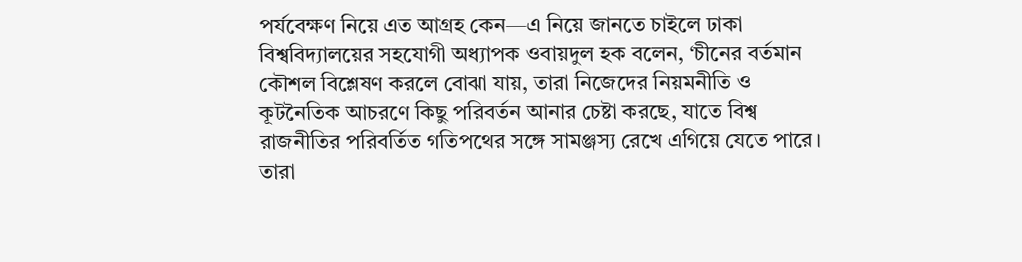পর্যবেক্ষণ নিয়ে এত আগ্রহ কেন—এ নিয়ে জানতে চাইলে ঢাকা বিশ্ববিদ্যালয়ের সহযোগী অধ্যাপক ওবায়দুল হক বলেন, ‘চীনের বর্তমান কৌশল বিশ্লেষণ করলে বোঝা যায়, তারা নিজেদের নিয়মনীতি ও কূটনৈতিক আচরণে কিছু পরিবর্তন আনার চেষ্টা করছে, যাতে বিশ্ব রাজনীতির পরিবর্তিত গতিপথের সঙ্গে সামঞ্জস্য রেখে এগিয়ে যেতে পারে। তারা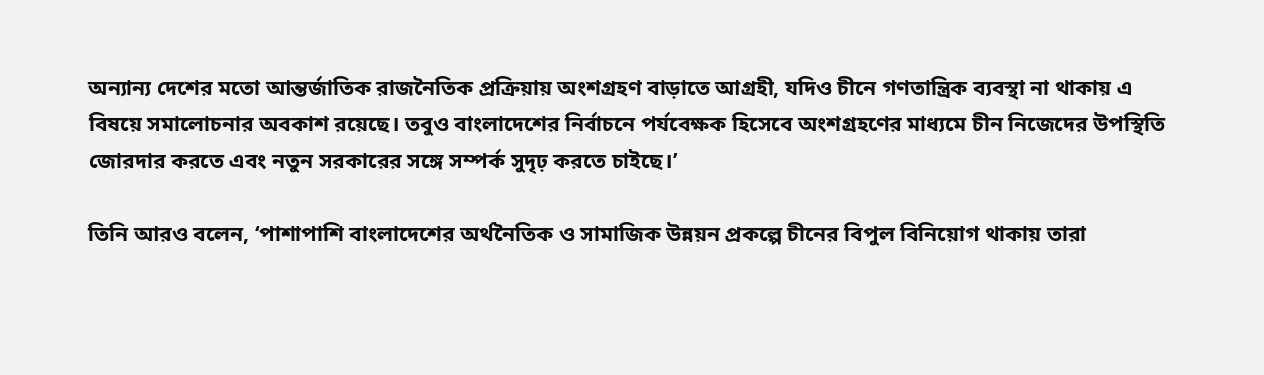অন্যান্য দেশের মতো আন্তর্জাতিক রাজনৈতিক প্রক্রিয়ায় অংশগ্রহণ বাড়াতে আগ্রহী, যদিও চীনে গণতান্ত্রিক ব্যবস্থা না থাকায় এ বিষয়ে সমালোচনার অবকাশ রয়েছে। তবুও বাংলাদেশের নির্বাচনে পর্যবেক্ষক হিসেবে অংশগ্রহণের মাধ্যমে চীন নিজেদের উপস্থিতি জোরদার করতে এবং নতুন সরকারের সঙ্গে সম্পর্ক সুদৃঢ় করতে চাইছে।’

তিনি আরও বলেন, ‘পাশাপাশি বাংলাদেশের অর্থনৈতিক ও সামাজিক উন্নয়ন প্রকল্পে চীনের বিপুল বিনিয়োগ থাকায় তারা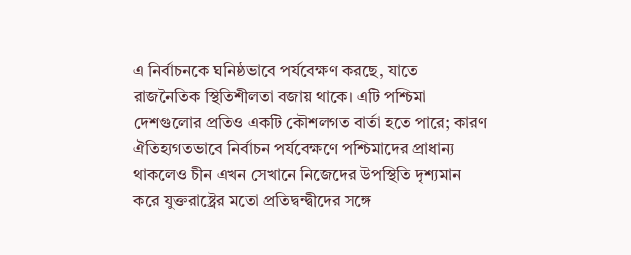এ নির্বাচনকে ঘনিষ্ঠভাবে পর্যবেক্ষণ করছে, যাতে রাজনৈতিক স্থিতিশীলতা বজায় থাকে। এটি পশ্চিমা দেশগুলোর প্রতিও একটি কৌশলগত বার্তা হতে পারে; কারণ ঐতিহ্যগতভাবে নির্বাচন পর্যবেক্ষণে পশ্চিমাদের প্রাধান্য থাকলেও চীন এখন সেখানে নিজেদের উপস্থিতি দৃশ্যমান করে যুক্তরাষ্ট্রের মতো প্রতিদ্বন্দ্বীদের সঙ্গে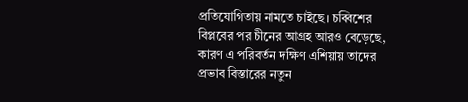প্রতিযোগিতায় নামতে চাইছে। চব্বিশের বিপ্লবের পর চীনের আগ্রহ আরও বেড়েছে, কারণ এ পরিবর্তন দক্ষিণ এশিয়ায় তাদের প্রভাব বিস্তারের নতুন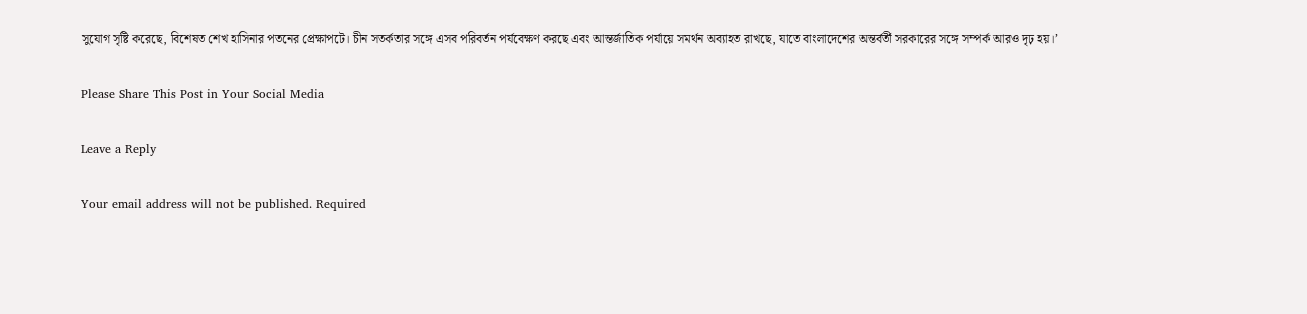সুযোগ সৃষ্টি করেছে, বিশেষত শেখ হাসিনার পতনের প্রেক্ষাপটে। চীন সতর্কতার সঙ্গে এসব পরিবর্তন পর্যবেক্ষণ করছে এবং আন্তর্জাতিক পর্যায়ে সমর্থন অব্যাহত রাখছে, যাতে বাংলাদেশের অন্তর্বর্তী সরকারের সঙ্গে সম্পর্ক আরও দৃঢ় হয়।’

Please Share This Post in Your Social Media

Leave a Reply

Your email address will not be published. Required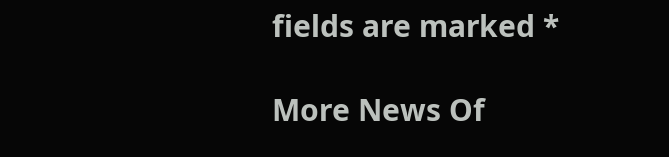fields are marked *

More News Of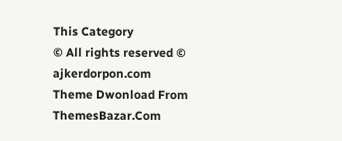This Category
© All rights reserved © ajkerdorpon.com
Theme Dwonload From ThemesBazar.Com